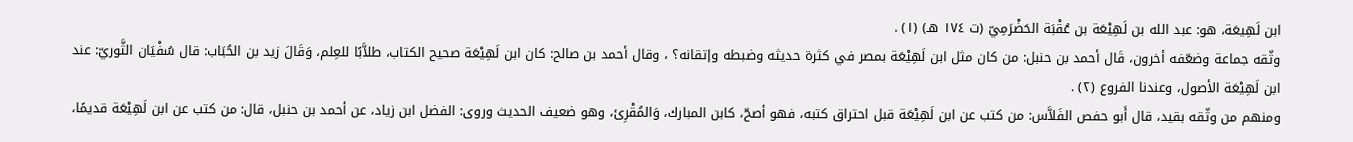ابن لَهِيعَة، هو: عبد الله بن لَهِيْعَة بن عُقْبَة الحَضْرَمِيّ (ت ١٧٤ هـ) (١) .
وثّقه جماعة وضعّفه أخرون، قَال أحمد بن حنبل: من كان مثل ابن لَهِيْعَة بمصر في كثرة حديثه وضبطه وإتقانه؟ ، وقال أحمد بن صالح: كان ابن لَهِيْعَة صحيح الكتاب، طلاَّبًا للعِلم، وَقَالَ زيد بن الحُبَاب: قال سُفْيَان الثَّوريّ: عند ابن لَهِيْعَة الأصول، وعندنا الفروع (٢) .
ومنهم من وثّقه بقيد، قال أَبو حفص الفَلاَّس: من كتب عن ابن لَهِيْعَة قبل احتراق كتبه، فهو أصحّ، كابن المبارك، وَالمُقْرِئ، وهو ضعيف الحديث وروى: الفضل ابن زياد، عن أحمد بن حنبل، قال: من كتب عن ابن لَهِيْعَة قديمًا،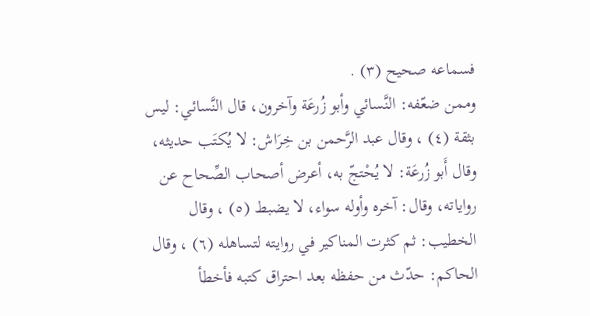فسماعه صحيح (٣) .
وممن ضعّفه: النَّسائي وأبو زُرعَة وآخرون، قال النَّسائي: ليس بثقة (٤) ، وقال عبد الرَّحمن بن خِرَاش: لا يُكتَب حديثه، وقال أَبو زُرعَة: لا يُحْتجّ به، أعرض أصحاب الصِّحاح عن رواياته، وقال: آخره وأوله سواء، لا يضبط (٥) ، وقال الخطيب: ثم كثرت المناكير في روايته لتساهله (٦) ، وقال الحاكم: حدّث من حفظه بعد احتراق كتبه فأخطأ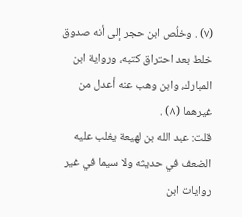(٧) . وخلُص ابن حجر إلى أنه صدوق خلط بعد احتراق كتبه، ورواية ابن المبارك، وابن وهب عنه أعدل من غيرهما (٨) .
قلت: عبد الله بن لهيعة يغلب عليه الضعف في حديثه ولا سيما في غير روايات ابن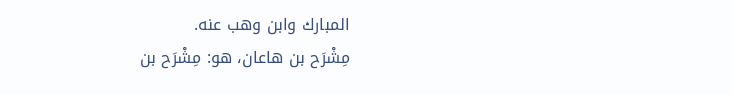المبارك وابن وهب عنه.
مِشْرَح بن هاعان، هو: مِشْرَح بن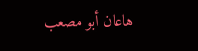هاعان أبو مصعب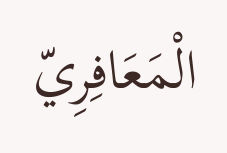الْمَعَافِرِيّ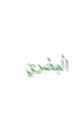الْمِصْريّ